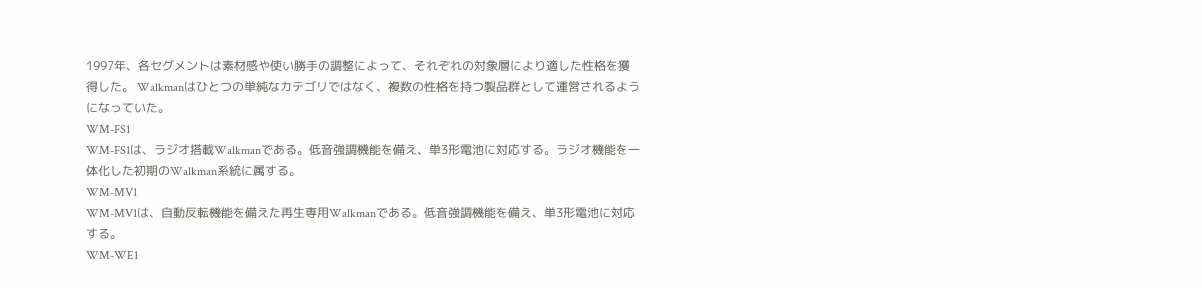1997年、各セグメントは素材感や使い勝手の調整によって、それぞれの対象層により適した性格を獲得した。 Walkmanはひとつの単純なカテゴリではなく、複数の性格を持つ製品群として運営されるようになっていた。
WM-FS1
WM-FS1は、ラジオ搭載Walkmanである。低音強調機能を備え、単3形電池に対応する。ラジオ機能を一体化した初期のWalkman系統に属する。
WM-MV1
WM-MV1は、自動反転機能を備えた再生専用Walkmanである。低音強調機能を備え、単3形電池に対応する。
WM-WE1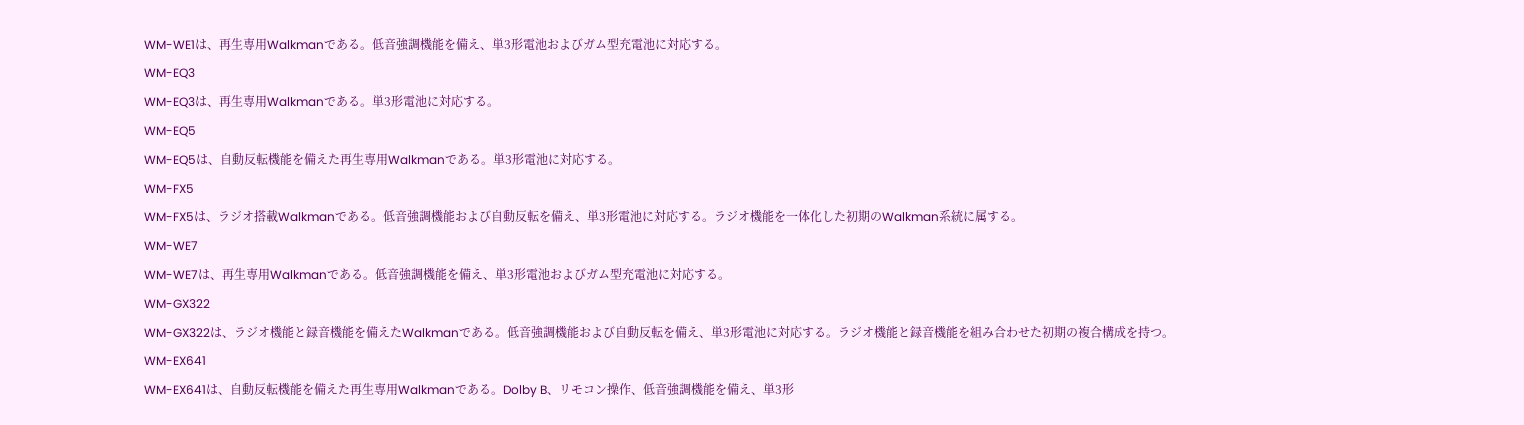WM-WE1は、再生専用Walkmanである。低音強調機能を備え、単3形電池およびガム型充電池に対応する。
WM-EQ3
WM-EQ3は、再生専用Walkmanである。単3形電池に対応する。
WM-EQ5
WM-EQ5は、自動反転機能を備えた再生専用Walkmanである。単3形電池に対応する。
WM-FX5
WM-FX5は、ラジオ搭載Walkmanである。低音強調機能および自動反転を備え、単3形電池に対応する。ラジオ機能を一体化した初期のWalkman系統に属する。
WM-WE7
WM-WE7は、再生専用Walkmanである。低音強調機能を備え、単3形電池およびガム型充電池に対応する。
WM-GX322
WM-GX322は、ラジオ機能と録音機能を備えたWalkmanである。低音強調機能および自動反転を備え、単3形電池に対応する。ラジオ機能と録音機能を組み合わせた初期の複合構成を持つ。
WM-EX641
WM-EX641は、自動反転機能を備えた再生専用Walkmanである。Dolby B、リモコン操作、低音強調機能を備え、単3形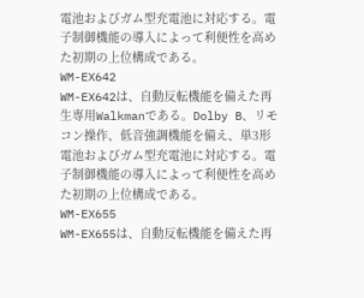電池およびガム型充電池に対応する。電子制御機能の導入によって利便性を高めた初期の上位構成である。
WM-EX642
WM-EX642は、自動反転機能を備えた再生専用Walkmanである。Dolby B、リモコン操作、低音強調機能を備え、単3形電池およびガム型充電池に対応する。電子制御機能の導入によって利便性を高めた初期の上位構成である。
WM-EX655
WM-EX655は、自動反転機能を備えた再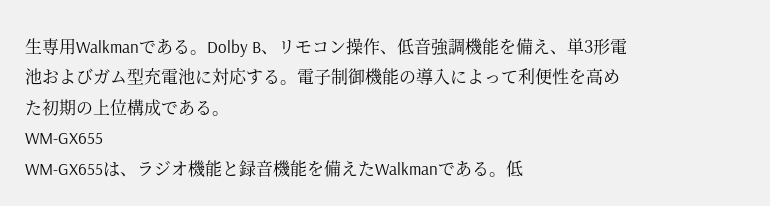生専用Walkmanである。Dolby B、リモコン操作、低音強調機能を備え、単3形電池およびガム型充電池に対応する。電子制御機能の導入によって利便性を高めた初期の上位構成である。
WM-GX655
WM-GX655は、ラジオ機能と録音機能を備えたWalkmanである。低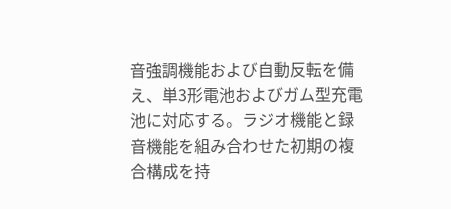音強調機能および自動反転を備え、単3形電池およびガム型充電池に対応する。ラジオ機能と録音機能を組み合わせた初期の複合構成を持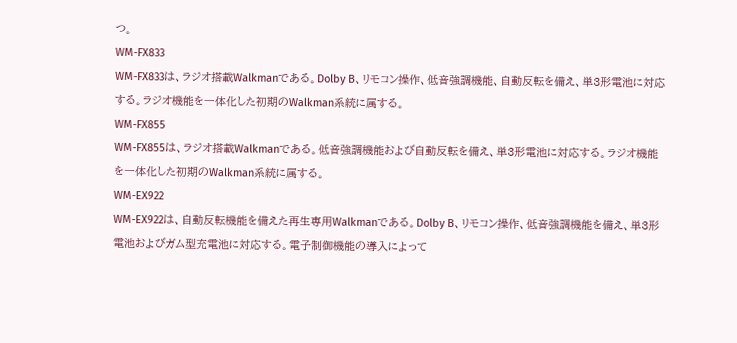つ。
WM-FX833
WM-FX833は、ラジオ搭載Walkmanである。Dolby B、リモコン操作、低音強調機能、自動反転を備え、単3形電池に対応する。ラジオ機能を一体化した初期のWalkman系統に属する。
WM-FX855
WM-FX855は、ラジオ搭載Walkmanである。低音強調機能および自動反転を備え、単3形電池に対応する。ラジオ機能を一体化した初期のWalkman系統に属する。
WM-EX922
WM-EX922は、自動反転機能を備えた再生専用Walkmanである。Dolby B、リモコン操作、低音強調機能を備え、単3形電池およびガム型充電池に対応する。電子制御機能の導入によって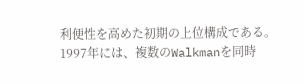利便性を高めた初期の上位構成である。
1997年には、複数のWalkmanを同時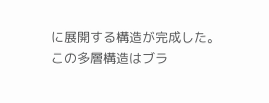に展開する構造が完成した。 この多層構造はブラ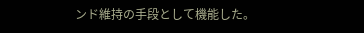ンド維持の手段として機能した。